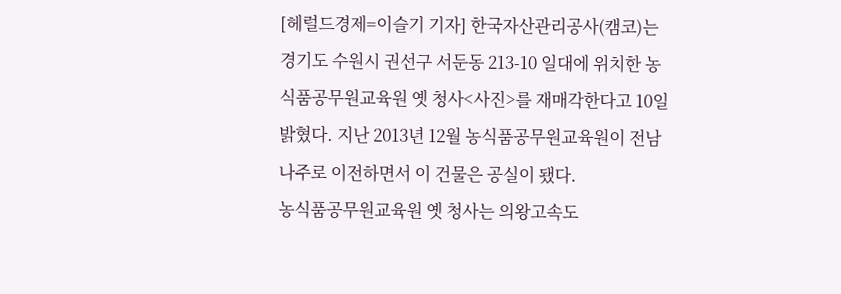[헤럴드경제=이슬기 기자] 한국자산관리공사(캠코)는 경기도 수원시 권선구 서둔동 213-10 일대에 위치한 농식품공무원교육원 옛 청사<사진>를 재매각한다고 10일 밝혔다. 지난 2013년 12월 농식품공무원교육원이 전남 나주로 이전하면서 이 건물은 공실이 됐다.
농식품공무원교육원 옛 청사는 의왕고속도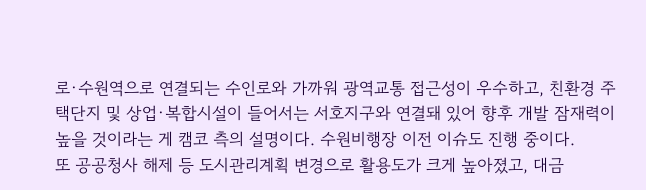로·수원역으로 연결되는 수인로와 가까워 광역교통 접근성이 우수하고, 친환경 주택단지 및 상업·복합시설이 들어서는 서호지구와 연결돼 있어 향후 개발 잠재력이 높을 것이라는 게 캠코 측의 설명이다. 수원비행장 이전 이슈도 진행 중이다.
또 공공청사 해제 등 도시관리계획 변경으로 활용도가 크게 높아졌고, 대금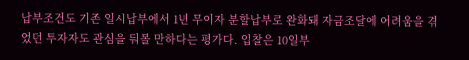납부조건도 기존 일시납부에서 1년 무이자 분할납부로 완화돼 자금조달에 어려움을 겪었던 투자자도 관심을 둬볼 만하다는 평가다. 입찰은 10일부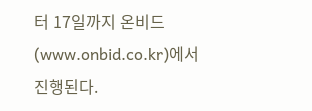터 17일까지 온비드(www.onbid.co.kr)에서 진행된다.